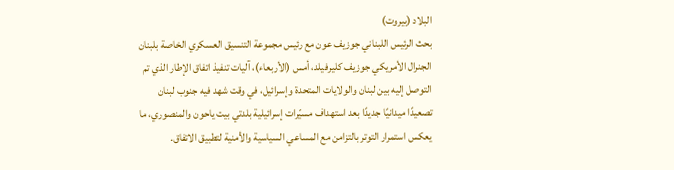البلاد (بيروت)
بحث الرئيس اللبناني جوزيف عون مع رئيس مجموعة التنسيق العسكري الخاصة بلبنان الجنرال الأمريكي جوزيف كليرفيلد، أمس (الأربعاء)، آليات تنفيذ اتفاق الإطار الذي تم التوصل إليه بين لبنان والولايات المتحدة وإسرائيل، في وقت شهد فيه جنوب لبنان تصعيدًا ميدانيًا جديدًا بعد استهداف مسيّرات إسرائيلية بلدتي بيت ياحون والمنصوري، ما يعكس استمرار التوتر بالتزامن مع المساعي السياسية والأمنية لتطبيق الاتفاق.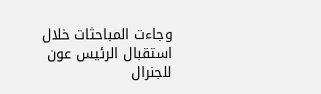وجاءت المباحثات خلال استقبال الرئيس عون للجنرال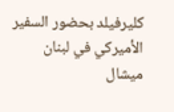كليرفيلد بحضور السفير الأميركي في لبنان ميشال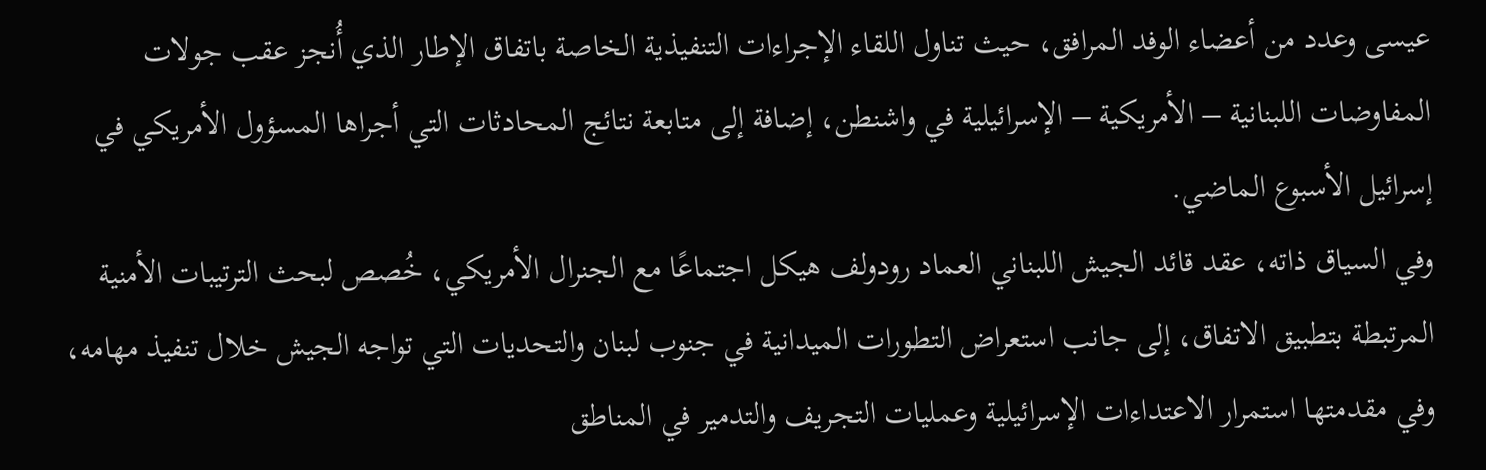عيسى وعدد من أعضاء الوفد المرافق، حيث تناول اللقاء الإجراءات التنفيذية الخاصة باتفاق الإطار الذي أُنجز عقب جولات المفاوضات اللبنانية – الأمريكية – الإسرائيلية في واشنطن، إضافة إلى متابعة نتائج المحادثات التي أجراها المسؤول الأمريكي في إسرائيل الأسبوع الماضي.
وفي السياق ذاته، عقد قائد الجيش اللبناني العماد رودولف هيكل اجتماعًا مع الجنرال الأمريكي، خُصص لبحث الترتيبات الأمنية المرتبطة بتطبيق الاتفاق، إلى جانب استعراض التطورات الميدانية في جنوب لبنان والتحديات التي تواجه الجيش خلال تنفيذ مهامه، وفي مقدمتها استمرار الاعتداءات الإسرائيلية وعمليات التجريف والتدمير في المناطق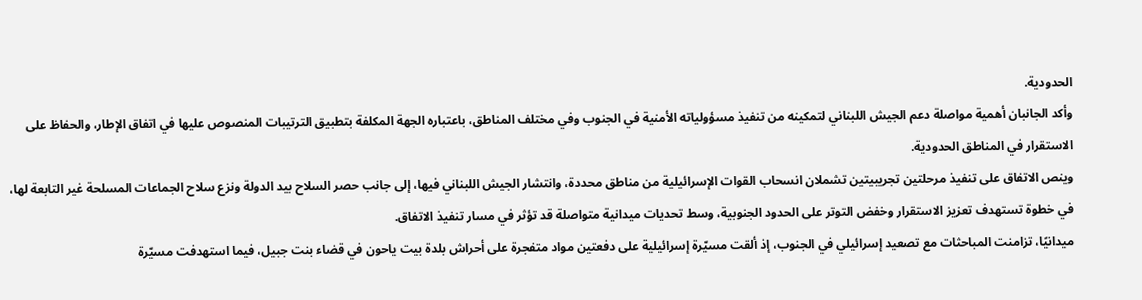الحدودية.
وأكد الجانبان أهمية مواصلة دعم الجيش اللبناني لتمكينه من تنفيذ مسؤولياته الأمنية في الجنوب وفي مختلف المناطق، باعتباره الجهة المكلفة بتطبيق الترتيبات المنصوص عليها في اتفاق الإطار، والحفاظ على الاستقرار في المناطق الحدودية.
وينص الاتفاق على تنفيذ مرحلتين تجريبيتين تشملان انسحاب القوات الإسرائيلية من مناطق محددة، وانتشار الجيش اللبناني فيها، إلى جانب حصر السلاح بيد الدولة ونزع سلاح الجماعات المسلحة غير التابعة لها، في خطوة تستهدف تعزيز الاستقرار وخفض التوتر على الحدود الجنوبية، وسط تحديات ميدانية متواصلة قد تؤثر في مسار تنفيذ الاتفاق.
ميدانيًا، تزامنت المباحثات مع تصعيد إسرائيلي في الجنوب، إذ ألقت مسيّرة إسرائيلية على دفعتين مواد متفجرة على أحراش بلدة بيت ياحون في قضاء بنت جبيل، فيما استهدفت مسيّرة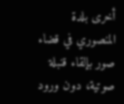أخرى بلدة المنصوري في قضاء صور بإلقاء قنبلة صوتية، دون ورود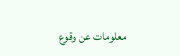معلومات عن وقوع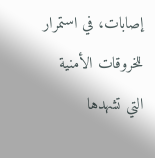إصابات، في استمرار للخروقات الأمنية التي تشهدها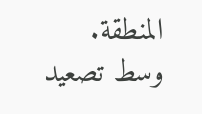المنطقة.
وسط تصعيد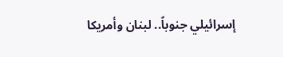إسرائيلي جنوباً.. لبنان وأمريكا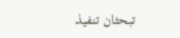تبحثان تنفيذ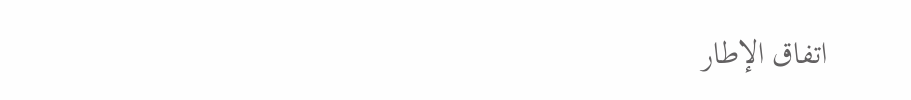اتفاق الإطار